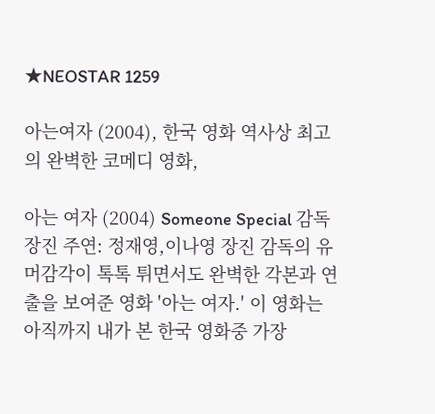★NEOSTAR 1259

아는여자 (2004), 한국 영화 역사상 최고의 완벽한 코메디 영화,

아는 여자 (2004) Someone Special 감독 장진 주연: 정재영,이나영 장진 감독의 유머감각이 톡톡 튀면서도 완벽한 각본과 연출을 보여준 영화 '아는 여자.' 이 영화는 아직까지 내가 본 한국 영화중 가장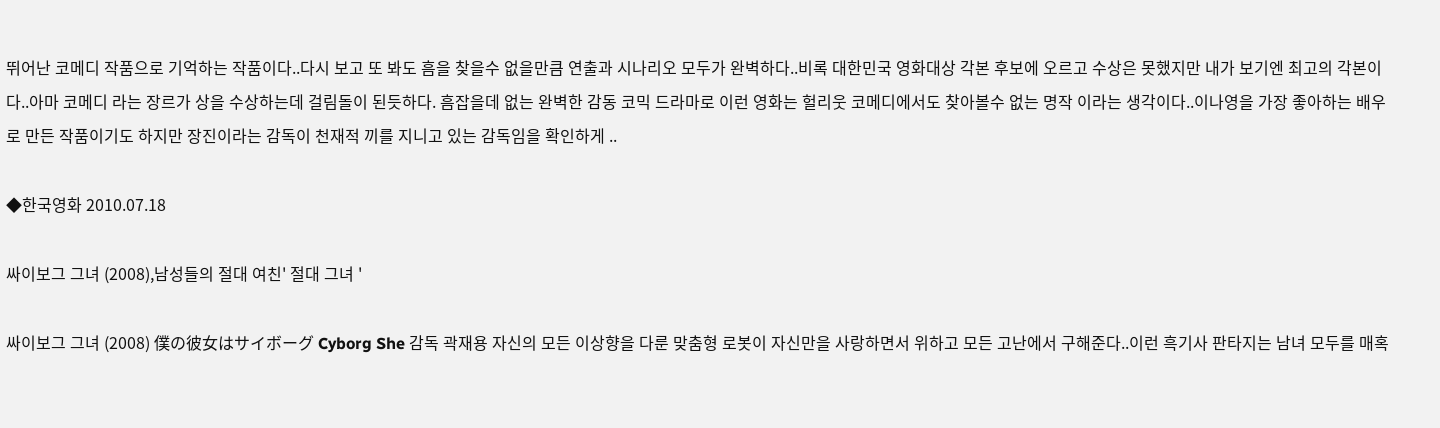뛰어난 코메디 작품으로 기억하는 작품이다..다시 보고 또 봐도 흠을 찾을수 없을만큼 연출과 시나리오 모두가 완벽하다..비록 대한민국 영화대상 각본 후보에 오르고 수상은 못했지만 내가 보기엔 최고의 각본이다..아마 코메디 라는 장르가 상을 수상하는데 걸림돌이 된듯하다. 흠잡을데 없는 완벽한 감동 코믹 드라마로 이런 영화는 헐리웃 코메디에서도 찾아볼수 없는 명작 이라는 생각이다..이나영을 가장 좋아하는 배우로 만든 작품이기도 하지만 장진이라는 감독이 천재적 끼를 지니고 있는 감독임을 확인하게 ..

◆한국영화 2010.07.18

싸이보그 그녀 (2008),남성들의 절대 여친' 절대 그녀 '

싸이보그 그녀 (2008) 僕の彼女はサイボーグ Cyborg She 감독 곽재용 자신의 모든 이상향을 다룬 맞춤형 로봇이 자신만을 사랑하면서 위하고 모든 고난에서 구해준다..이런 흑기사 판타지는 남녀 모두를 매혹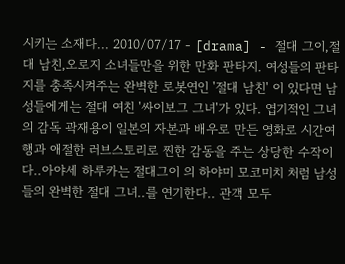시키는 소재다... 2010/07/17 - [drama] - 절대 그이,절대 남친,오로지 소녀들만을 위한 만화 판타지. 여성들의 판타지를 충족시켜주는 완벽한 로봇연인 '절대 남친' 이 있다면 남성들에게는 절대 여친 '싸이보그 그녀'가 있다. 엽기적인 그녀의 감독 곽재용이 일본의 자본과 배우로 만든 영화로 시간여행과 애절한 러브스토리로 찐한 감동을 주는 상당한 수작이다..아야세 하루카는 절대그이 의 하야미 모코미치 처럼 남성들의 완벽한 절대 그녀..를 연기한다.. 관객 모두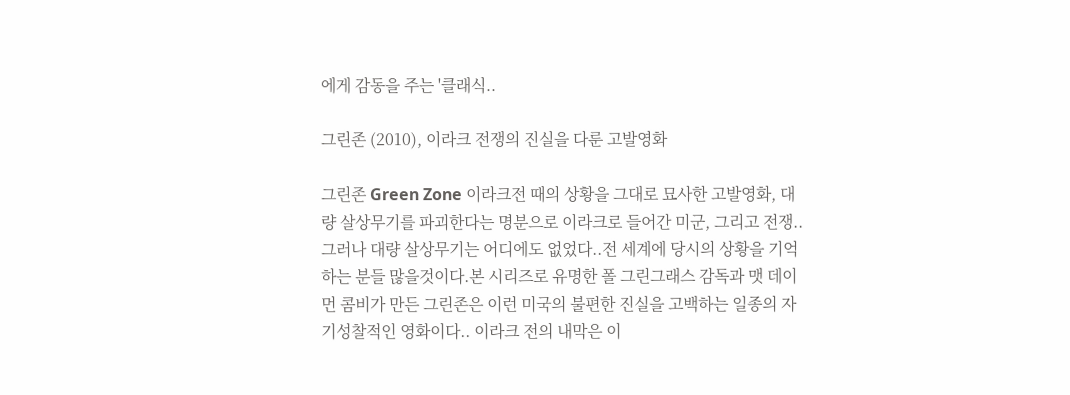에게 감동을 주는 '클래식..

그린존 (2010), 이라크 전쟁의 진실을 다룬 고발영화

그린존 Green Zone 이라크전 때의 상황을 그대로 묘사한 고발영화, 대량 살상무기를 파괴한다는 명분으로 이라크로 들어간 미군, 그리고 전쟁..그러나 대량 살상무기는 어디에도 없었다..전 세계에 당시의 상황을 기억하는 분들 많을것이다.본 시리즈로 유명한 폴 그린그래스 감독과 맷 데이먼 콤비가 만든 그린존은 이런 미국의 불편한 진실을 고백하는 일종의 자기성찰적인 영화이다.. 이라크 전의 내막은 이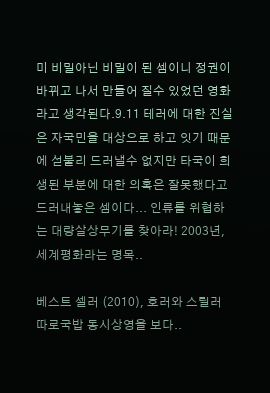미 비밀아닌 비밀이 된 셈이니 정권이 바뀌고 나서 만들어 질수 있었던 영화라고 생각된다.9.11 테러에 대한 진실은 자국민을 대상으로 하고 잇기 때문에 섣불리 드러낼수 없지만 타국이 희생된 부분에 대한 의혹은 잘못했다고 드러내놓은 셈이다... 인류를 위협하는 대량살상무기를 찾아라! 2003년, 세계평화라는 명목..

베스트 셀러 (2010), 호러와 스릴러 따로국밥 동시상영을 보다..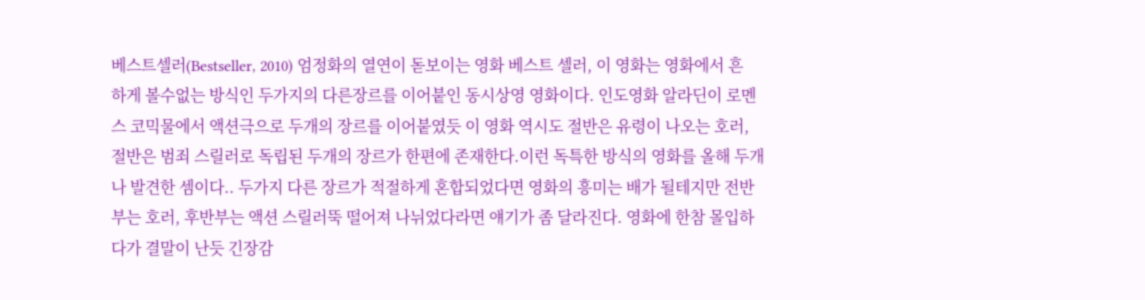베스트셀러(Bestseller, 2010) 엄정화의 열연이 돋보이는 영화 베스트 셀러, 이 영화는 영화에서 흔하게 볼수없는 방식인 두가지의 다른장르를 이어붙인 동시상영 영화이다. 인도영화 알라딘이 로멘스 코믹물에서 액션극으로 두개의 장르를 이어붙였듯 이 영화 역시도 절반은 유령이 나오는 호러, 절반은 범죄 스릴러로 독립된 두개의 장르가 한편에 존재한다.이런 독특한 방식의 영화를 올해 두개나 발견한 셈이다.. 두가지 다른 장르가 적절하게 혼합되었다면 영화의 흥미는 배가 될테지만 전반부는 호러, 후반부는 액션 스릴러뚝 떨어져 나뉘었다라면 얘기가 좀 달라진다. 영화에 한참 몰입하다가 결말이 난듯 긴장감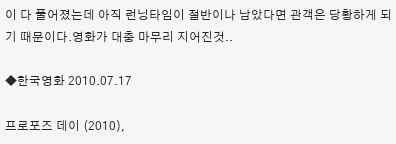이 다 풀어졌는데 아직 런닝타임이 절반이나 남았다면 관객은 당황하게 되기 때문이다.영화가 대충 마무리 지어진것..

◆한국영화 2010.07.17

프로포즈 데이 (2010),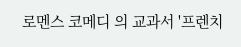로멘스 코메디 의 교과서 '프렌치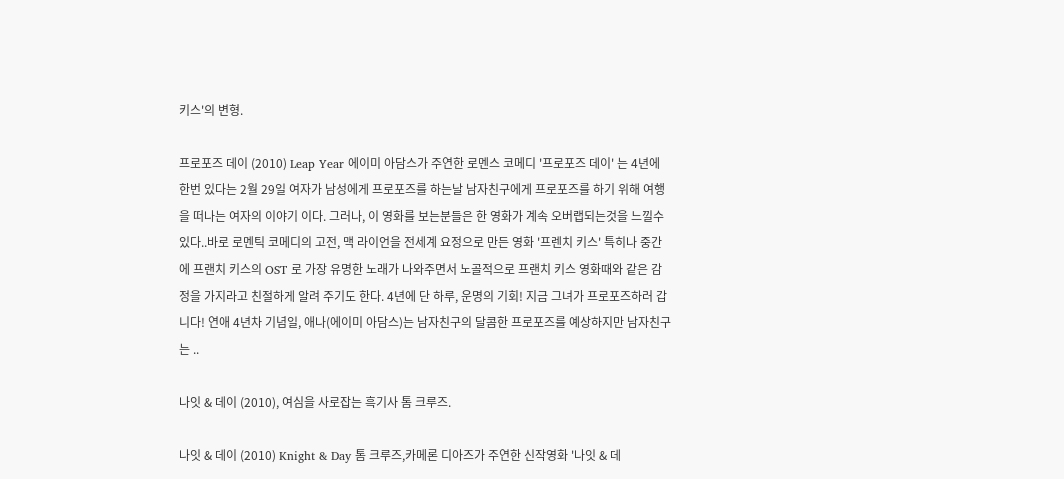키스'의 변형.

프로포즈 데이 (2010) Leap Year 에이미 아담스가 주연한 로멘스 코메디 '프로포즈 데이' 는 4년에 한번 있다는 2월 29일 여자가 남성에게 프로포즈를 하는날 남자친구에게 프로포즈를 하기 위해 여행을 떠나는 여자의 이야기 이다. 그러나, 이 영화를 보는분들은 한 영화가 계속 오버랩되는것을 느낄수 있다..바로 로멘틱 코메디의 고전, 맥 라이언을 전세계 요정으로 만든 영화 '프렌치 키스' 특히나 중간에 프랜치 키스의 OST 로 가장 유명한 노래가 나와주면서 노골적으로 프랜치 키스 영화때와 같은 감정을 가지라고 친절하게 알려 주기도 한다. 4년에 단 하루, 운명의 기회! 지금 그녀가 프로포즈하러 갑니다! 연애 4년차 기념일, 애나(에이미 아담스)는 남자친구의 달콤한 프로포즈를 예상하지만 남자친구는 ..

나잇 & 데이 (2010), 여심을 사로잡는 흑기사 톰 크루즈.

나잇 & 데이 (2010) Knight & Day 톰 크루즈,카메론 디아즈가 주연한 신작영화 '나잇 & 데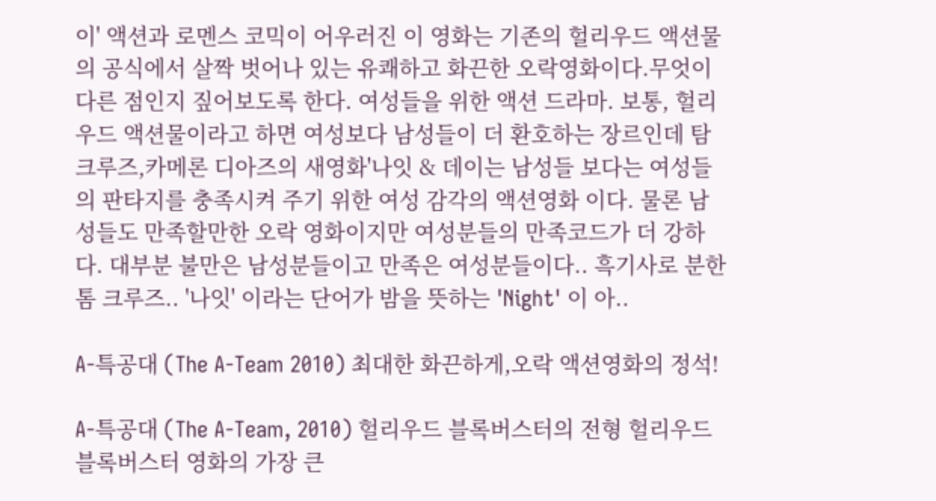이' 액션과 로멘스 코믹이 어우러진 이 영화는 기존의 헐리우드 액션물의 공식에서 살짝 벗어나 있는 유쾌하고 화끈한 오락영화이다.무엇이 다른 점인지 짚어보도록 한다. 여성들을 위한 액션 드라마. 보통, 헐리우드 액션물이라고 하면 여성보다 남성들이 더 환호하는 장르인데 탐 크루즈,카메론 디아즈의 새영화'나잇 & 데이는 남성들 보다는 여성들의 판타지를 충족시켜 주기 위한 여성 감각의 액션영화 이다. 물론 남성들도 만족할만한 오락 영화이지만 여성분들의 만족코드가 더 강하다. 대부분 불만은 남성분들이고 만족은 여성분들이다.. 흑기사로 분한 톰 크루즈.. '나잇' 이라는 단어가 밤을 뜻하는 'Night' 이 아..

A-특공대 (The A-Team 2010) 최대한 화끈하게,오락 액션영화의 정석!

A-특공대 (The A-Team, 2010) 헐리우드 블록버스터의 전형 헐리우드 블록버스터 영화의 가장 큰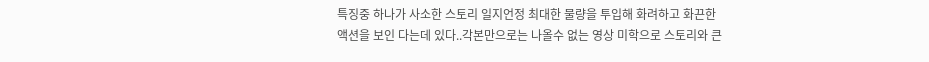특징중 하나가 사소한 스토리 일지언정 최대한 물량을 투입해 화려하고 화끈한 액션을 보인 다는데 있다..각본만으로는 나올수 없는 영상 미학으로 스토리와 큰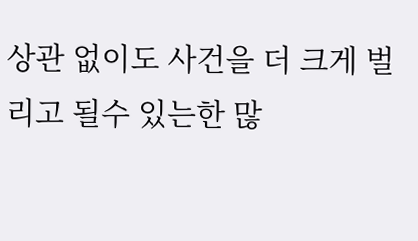상관 없이도 사건을 더 크게 벌리고 될수 있는한 많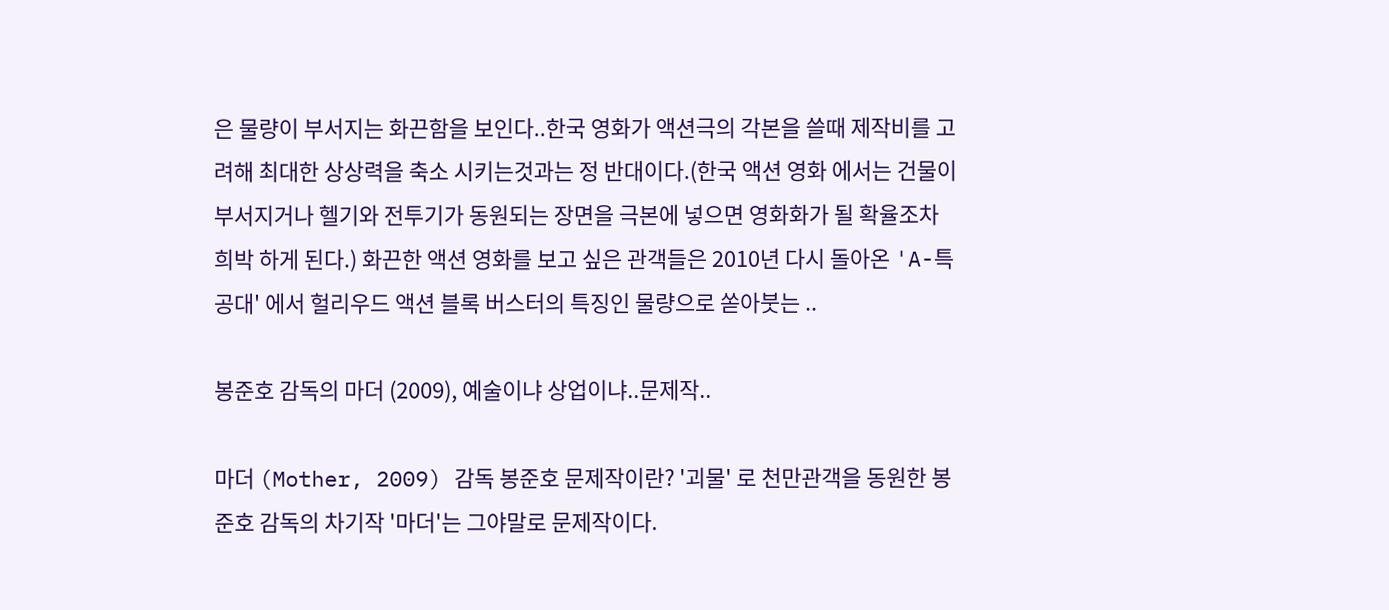은 물량이 부서지는 화끈함을 보인다..한국 영화가 액션극의 각본을 쓸때 제작비를 고려해 최대한 상상력을 축소 시키는것과는 정 반대이다.(한국 액션 영화 에서는 건물이 부서지거나 헬기와 전투기가 동원되는 장면을 극본에 넣으면 영화화가 될 확율조차 희박 하게 된다.) 화끈한 액션 영화를 보고 싶은 관객들은 2010년 다시 돌아온 'A-특공대' 에서 헐리우드 액션 블록 버스터의 특징인 물량으로 쏟아붓는 ..

봉준호 감독의 마더 (2009), 예술이냐 상업이냐..문제작..

마더 (Mother, 2009) 감독 봉준호 문제작이란? '괴물' 로 천만관객을 동원한 봉준호 감독의 차기작 '마더'는 그야말로 문제작이다.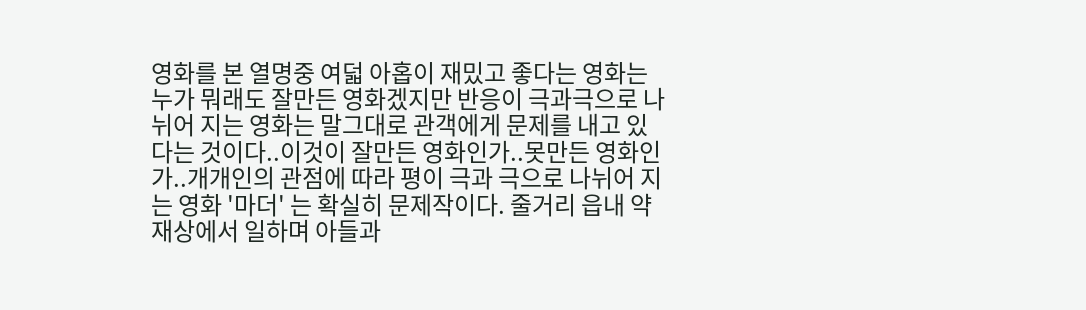영화를 본 열명중 여덟 아홉이 재밌고 좋다는 영화는 누가 뭐래도 잘만든 영화겠지만 반응이 극과극으로 나뉘어 지는 영화는 말그대로 관객에게 문제를 내고 있다는 것이다..이것이 잘만든 영화인가..못만든 영화인가..개개인의 관점에 따라 평이 극과 극으로 나뉘어 지는 영화 '마더' 는 확실히 문제작이다. 줄거리 읍내 약재상에서 일하며 아들과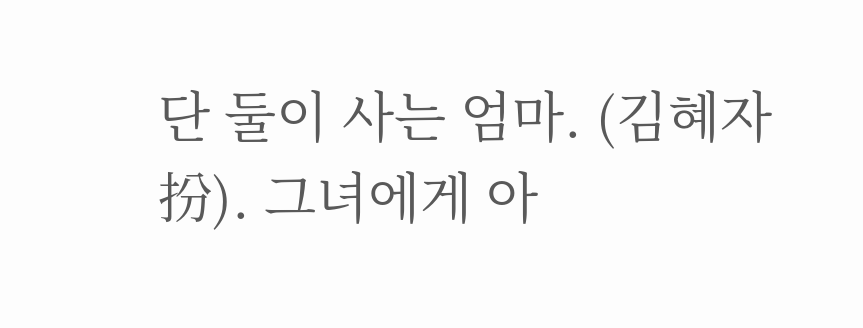단 둘이 사는 엄마. (김혜자 扮). 그녀에게 아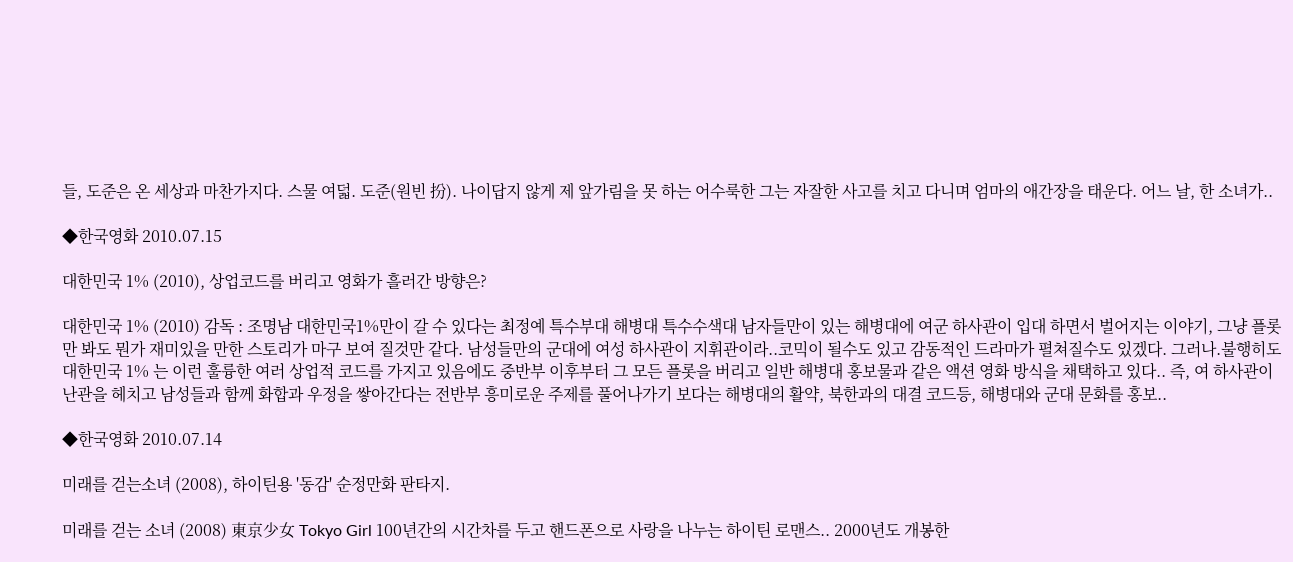들, 도준은 온 세상과 마찬가지다. 스물 여덟. 도준(원빈 扮). 나이답지 않게 제 앞가림을 못 하는 어수룩한 그는 자잘한 사고를 치고 다니며 엄마의 애간장을 태운다. 어느 날, 한 소녀가..

◆한국영화 2010.07.15

대한민국 1% (2010), 상업코드를 버리고 영화가 흘러간 방향은?

대한민국 1% (2010) 감독 : 조명남 대한민국1%만이 갈 수 있다는 최정예 특수부대 해병대 특수수색대 남자들만이 있는 해병대에 여군 하사관이 입대 하면서 벌어지는 이야기, 그냥 플롯만 봐도 뭔가 재미있을 만한 스토리가 마구 보여 질것만 같다. 남성들만의 군대에 여성 하사관이 지휘관이라..코믹이 될수도 있고 감동적인 드라마가 펼쳐질수도 있겠다. 그러나.불행히도 대한민국 1% 는 이런 훌륭한 여러 상업적 코드를 가지고 있음에도 중반부 이후부터 그 모든 플롯을 버리고 일반 해병대 홍보물과 같은 액션 영화 방식을 채택하고 있다.. 즉, 여 하사관이 난관을 헤치고 남성들과 함께 화합과 우정을 쌓아간다는 전반부 흥미로운 주제를 풀어나가기 보다는 해병대의 활약, 북한과의 대결 코드등, 해병대와 군대 문화를 홍보..

◆한국영화 2010.07.14

미래를 걷는소녀 (2008), 하이틴용 '동감' 순정만화 판타지.

미래를 걷는 소녀 (2008) 東京少女 Tokyo Girl 100년간의 시간차를 두고 핸드폰으로 사랑을 나누는 하이틴 로맨스.. 2000년도 개봉한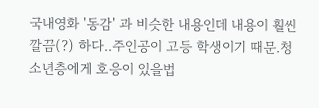국내영화 '동감' 과 비슷한 내용인데 내용이 훨씬 깔끔(?) 하다..주인공이 고등 학생이기 때문.청소년층에게 호응이 있을법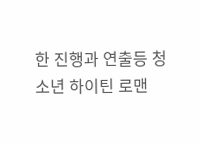한 진행과 연출등 청소년 하이틴 로맨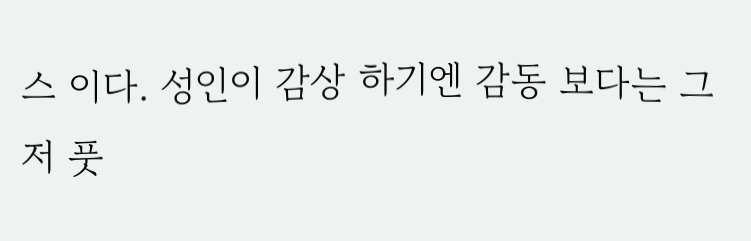스 이다. 성인이 감상 하기엔 감동 보다는 그저 풋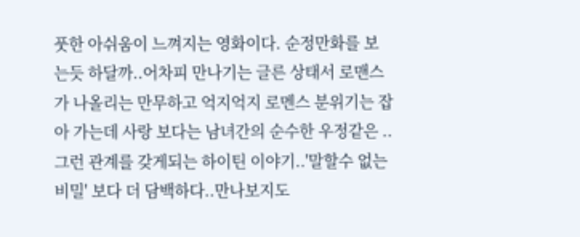풋한 아쉬움이 느껴지는 영화이다. 순정만화를 보는듯 하달까..어차피 만나기는 글른 상태서 로맨스가 나올리는 만무하고 억지억지 로멘스 분위기는 잡아 가는데 사랑 보다는 남녀간의 순수한 우정같은 ..그런 관계를 갖게되는 하이틴 이야기..'말할수 없는 비밀' 보다 더 담백하다..만나보지도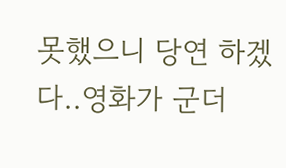못했으니 당연 하겠다..영화가 군더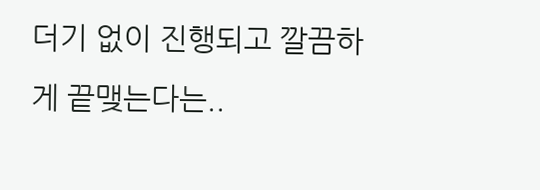더기 없이 진행되고 깔끔하게 끝맺는다는..